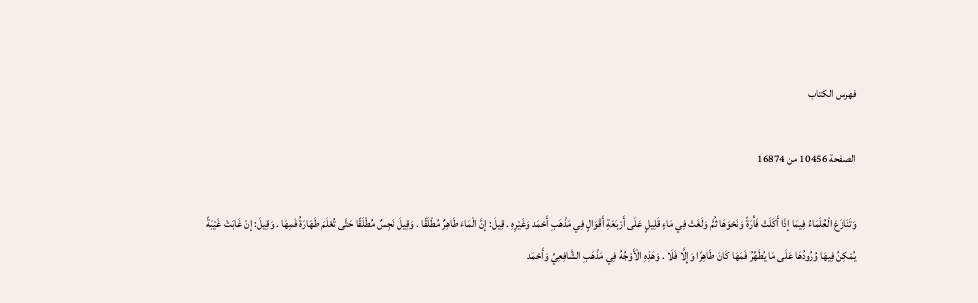فهرس الكتاب

الصفحة 10456 من 16874

وَتَنَازَعَ الْعُلَمَاءُ فِيمَا إذَا أَكَلَتْ فَأْرَةً وَنَحْوَهَا ثُمَّ وَلَغَتْ فِي مَاءٍ قَلِيلٍ عَلَى أَرْبَعَةِ أَقْوَالٍ فِي مَذْهَبِ أَحْمَد وَغَيْرِهِ . قِيلَ: إنَّ الْمَاءَ طَاهِرٌ مُطْلَقًا . وَقِيلَ نَجِسٌ مُطْلَقًا حَتَّى تُعْلَمَ طَهَارَةُ فَمِهَا . وَقِيلَ: إنْ غَابَتْ غَيْبَةً يُمْكِنُ فِيهَا وُرُودُهَا عَلَى مَا يُطَهِّرُ فَمَهَا كَانَ طَاهِرًا وَإِلَّا فَلَا . وَهَذِهِ الْأَوْجُهُ فِي مَذْهَبِ الشَّافِعِيِّ وَأَحْمَد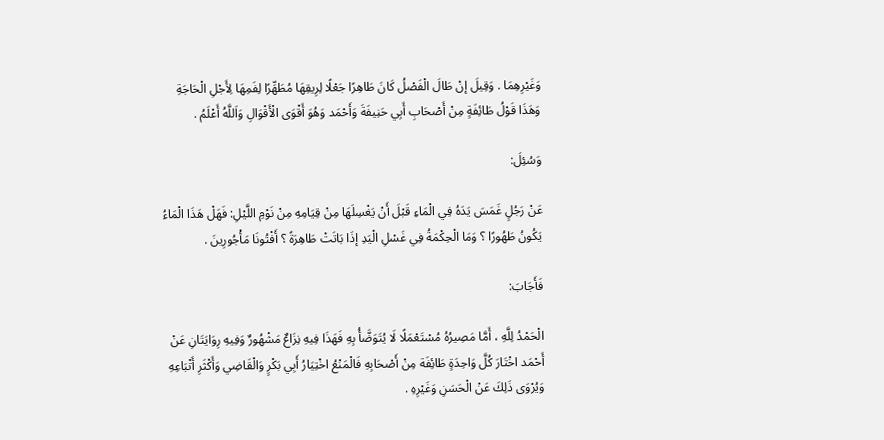وَغَيْرِهِمَا . وَقِيلَ إنْ طَالَ الْفَصْلُ كَانَ طَاهِرًا جَعْلًا لِرِيقِهَا مُطَهِّرًا لِفَمِهَا لِأَجْلِ الْحَاجَةِ وَهَذَا قَوْلُ طَائِفَةٍ مِنْ أَصْحَابِ أَبِي حَنِيفَةَ وَأَحْمَد وَهُوَ أَقْوَى الْأَقْوَالِ وَاَللَّهُ أَعْلَمُ .

وَسُئِلَ:

عَنْ رَجُلٍ غَمَسَ يَدَهُ فِي الْمَاءِ قَبْلَ أَنْ يَغْسِلَهَا مِنْ قِيَامِهِ مِنْ نَوْمِ اللَّيْلِ: فَهَلْ هَذَا الْمَاءُ يَكُونُ طَهُورًا ؟ وَمَا الْحِكْمَةُ فِي غَسْلِ الْيَدِ إذَا بَاتَتْ طَاهِرَةً ؟ أَفْتُونَا مَأْجُورِينَ .

فَأَجَابَ:

الْحَمْدُ لِلَّهِ ، أَمَّا مَصِيرُهُ مُسْتَعْمَلًا لَا يُتَوَضَّأُ بِهِ فَهَذَا فِيهِ نِزَاعٌ مَشْهُورٌ وَفِيهِ رِوَايَتَانِ عَنْ أَحْمَد اخْتَارَ كُلَّ وَاحِدَةٍ طَائِفَة مِنْ أَصْحَابِهِ فَالْمَنْعُ اخْتِيَارُ أَبِي بَكْرٍ وَالْقَاضِي وَأَكْثَرِ أَتْبَاعِهِ وَيُرْوَى ذَلِكَ عَنْ الْحَسَنِ وَغَيْرِهِ .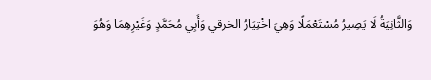وَالثَّانِيَةُ لَا يَصِيرُ مُسْتَعْمَلًا وَهِيَ اخْتِيَارُ الخرقي وَأَبِي مُحَمَّدٍ وَغَيْرِهِمَا وَهُوَ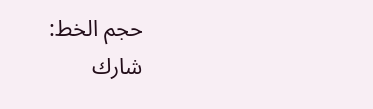حجم الخط:
شارك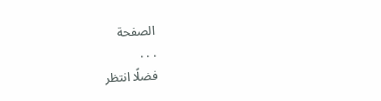الصفحة
. . .
فضلًا انتظر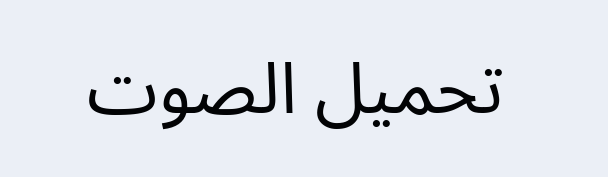تحميل الصوت